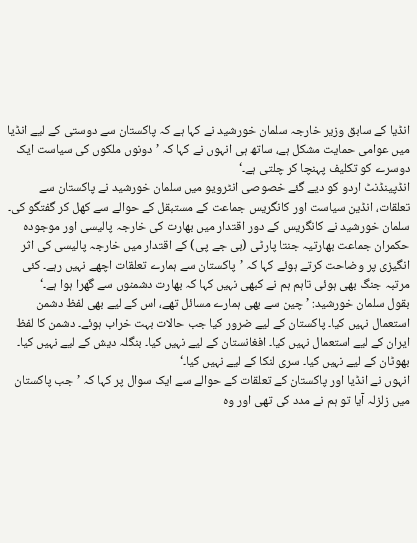انڈیا کے سابق وزیر خارجہ سلمان خورشید نے کہا ہے کہ پاکستان سے دوستی کے لیے انڈیا میں عوامی حمایت مشکل ہے، ساتھ ہی انہوں نے کہا کہ ’دونوں ملکوں کی سیاست ایک دوسرے کو تکلیف پہنچا کر چلتی ہے۔‘
انڈپینڈنٹ اردو کو دیے گئے خصوصی انٹرویو میں سلمان خورشید نے پاکستان سے تعلقات، انڈین سیاست اور کانگریس جماعت کے مستبقل کے حوالے سے کھل کر گفتگو کی۔
سلمان خورشید نے کانگریس کے دور اقتدار میں بھارت کی خارجہ پالیسی اور موجودہ حکمران جماعت بھارتیہ جنتا پارٹی (بی جے پی) کے اقتدار میں خارجہ پالیسی کی اثر انگیزی پر وضاحت کرتے ہوئے کہا کہ ’پاکستان سے ہمارے تعلقات اچھے نہیں رہے۔ کئی مرتبہ جنگ بھی ہوئی تاہم ہم نے کبھی نہیں کہا کہ بھارت دشمنوں سے گھرا ہوا ہے۔‘
بقول سلمان خورشید: ’چین سے بھی ہمارے مسائل تھے، اس کے لیے بھی لفظ دشمن استعمال نہیں کیا۔ پاکستان کے لیے ضرور کیا جب حالات بہت خراب ہوئے۔ دشمن کا لفظ ایران کے لیے استعمال نہیں کیا۔ افغانستان کے لیے نہیں کیا۔ بنگلہ دیش کے لیے نہیں کیا۔ بھوٹان کے لیے نہیں کیا۔ سری لنکا کے لیے نہیں کیا۔‘
انہوں نے انڈیا اور پاکستان کے تعلقات کے حوالے سے ایک سوال پر کہا کہ ’جب پاکستان میں زلزلہ آیا تو ہم نے مدد کی تھی اور وہ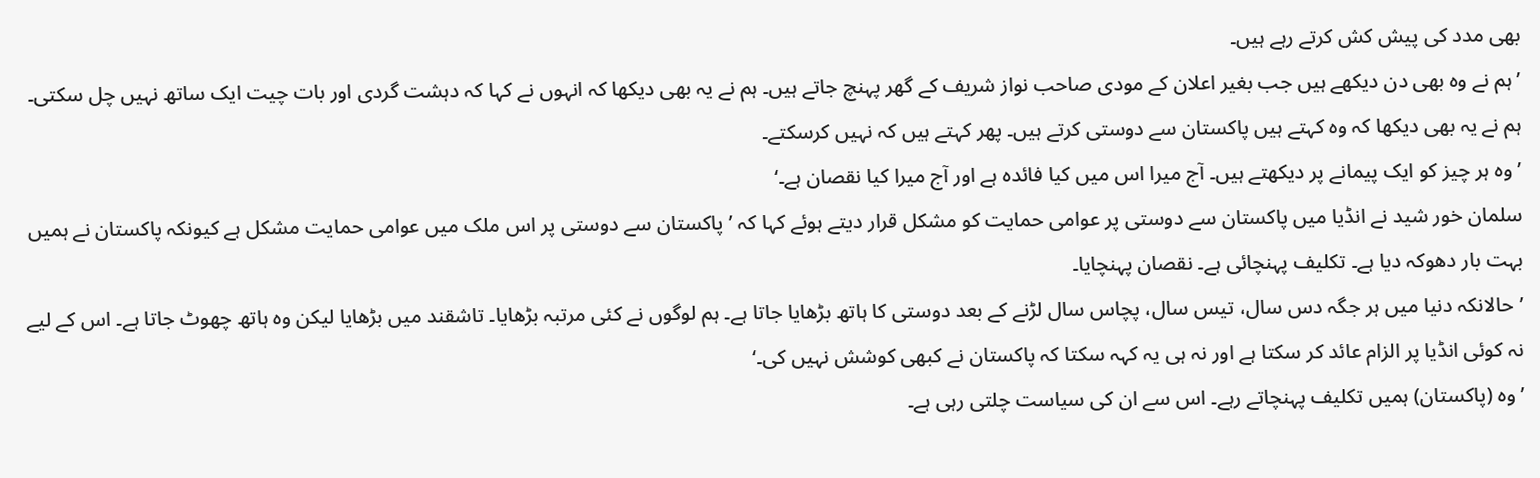بھی مدد کی پیش کش کرتے رہے ہیں۔
’ہم نے وہ بھی دن دیکھے ہیں جب بغیر اعلان کے مودی صاحب نواز شریف کے گھر پہنچ جاتے ہیں۔ ہم نے یہ بھی دیکھا کہ انہوں نے کہا کہ دہشت گردی اور بات چیت ایک ساتھ نہیں چل سکتی۔ ہم نے یہ بھی دیکھا کہ وہ کہتے ہیں پاکستان سے دوستی کرتے ہیں۔ پھر کہتے ہیں کہ نہیں کرسکتے۔
’وہ ہر چیز کو ایک پیمانے پر دیکھتے ہیں۔ آج میرا اس میں کیا فائدہ ہے اور آج میرا کیا نقصان ہے۔‘
سلمان خور شید نے انڈیا میں پاکستان سے دوستی پر عوامی حمایت کو مشکل قرار دیتے ہوئے کہا کہ ’پاکستان سے دوستی پر اس ملک میں عوامی حمایت مشکل ہے کیونکہ پاکستان نے ہمیں بہت بار دھوکہ دیا ہے۔ تکلیف پہنچائی ہے۔ نقصان پہنچایا۔
’حالانکہ دنیا میں ہر جگہ دس سال، تیس سال، پچاس سال لڑنے کے بعد دوستی کا ہاتھ بڑھایا جاتا ہے۔ ہم لوگوں نے کئی مرتبہ بڑھایا۔ تاشقند میں بڑھایا لیکن وہ ہاتھ چھوٹ جاتا ہے۔ اس کے لیے نہ کوئی انڈیا پر الزام عائد کر سکتا ہے اور نہ ہی یہ کہہ سکتا کہ پاکستان نے کبھی کوشش نہیں کی۔‘
’وہ (پاکستان) ہمیں تکلیف پہنچاتے رہے۔ اس سے ان کی سیاست چلتی رہی ہے۔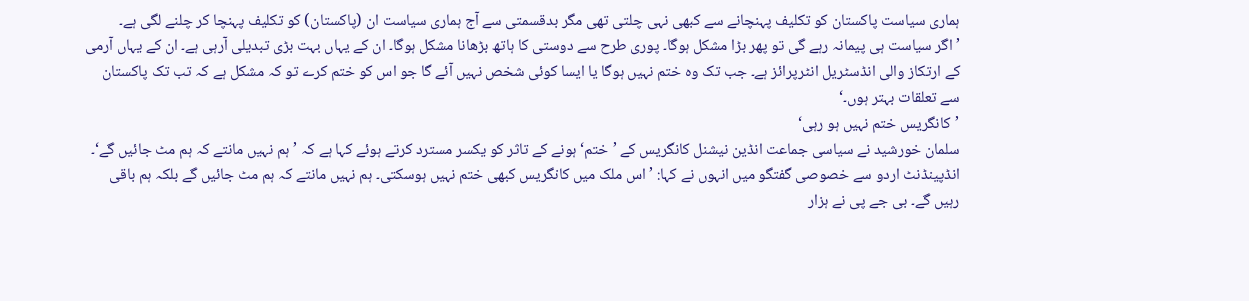ہماری سیاست پاکستان کو تکلیف پہنچانے سے کبھی نہی چلتی تھی مگر بدقسمتی سے آج ہماری سیاست ان (پاکستان) کو تکلیف پہنچا کر چلنے لگی ہے۔
’اگر سیاست ہی پیمانہ رہے گی تو پھر بڑا مشکل ہوگا۔ پوری طرح سے دوستی کا ہاتھ بڑھانا مشکل ہوگا۔ ان کے یہاں بہت بڑی تبدیلی آرہی ہے۔ ان کے یہاں آرمی کے ارتکاز والی انڈسٹریل انٹرپرائز ہے۔ جب تک وہ ختم نہیں ہوگا یا ایسا کوئی شخص نہیں آئے گا جو اس کو ختم کرے تو کہ مشکل ہے کہ تب تک پاکستان سے تعلقات بہتر ہوں۔‘
’کانگریس ختم نہیں ہو رہی‘
سلمان خورشید نے سیاسی جماعت انڈین نیشنل کانگریس کے ’ختم‘ ہونے کے تاثر کو یکسر مسترد کرتے ہوئے کہا ہے کہ ’ہم نہیں مانتے کہ ہم مٹ جائیں گے‘۔
انڈپینڈنٹ اردو سے خصوصی گفتگو میں انہوں نے کہا: ’اس ملک میں کانگریس کبھی ختم نہیں ہوسکتی۔ ہم نہیں مانتے کہ ہم مٹ جائیں گے بلکہ ہم باقی رہیں گے۔ بی جے پی نے ہزار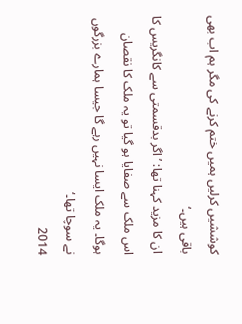کوششیں کرلیں ہمیں ختم کرنے کی مگر ہم اب بھی باقی ہیں۔‘
ان کا مزید کہنا تھا: ’اگر بدقسمتی سے کانگریس کا اس ملک سے صفایا ہو گیا تو یہ ملک کا نقصان ہوگا۔ یہ ملک ایسا نہیں رہے گا جیسا ہمارے بزرگوں نے سوچا تھا۔‘
2014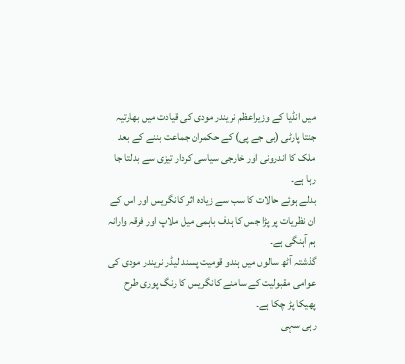میں انڈیا کے وزیراعظم نریندر مودی کی قیادت میں بھارتیہ جنتا پارٹی (بی جے پی) کے حکمران جماعت بننے کے بعد ملک کا اندرونی اور خارجی سیاسی کردار تیزی سے بدلتا جا رہا ہے۔
بدلے ہوئے حالات کا سب سے زیادہ اثر کانگریس اور اس کے ان نظریات پر پڑا جس کا ہدف باہمی میل ملاپ اور فرقہ وارانہ ہم آہنگی ہے۔
گذشتہ آٹھ سالوں میں ہندو قومیت پسند لیڈر نریندر مودی کی عوامی مقبولیت کے سامنے کانگریس کا رنگ پوری طرح پھیکا پڑ چکا ہے۔
رہی سہی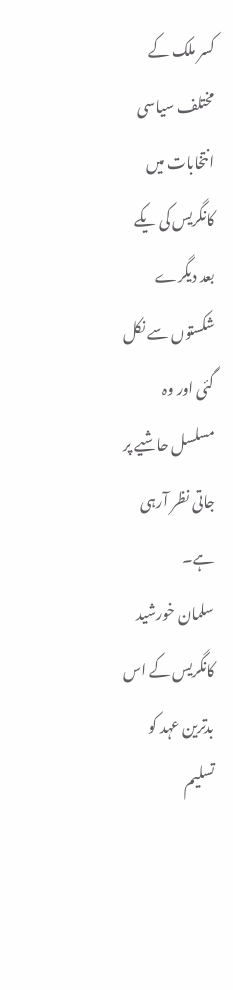کسر ملک کے مختلف سیاسی انتخابات میں کانگریس کی یکے بعد دیگرے شکستوں سے نکل گئی اور وہ مسلسل حاشیے پر جاتی نظر آرہی ہے۔
سلمان خورشید کانگریس کے اس بدترین عہد کو تسلیم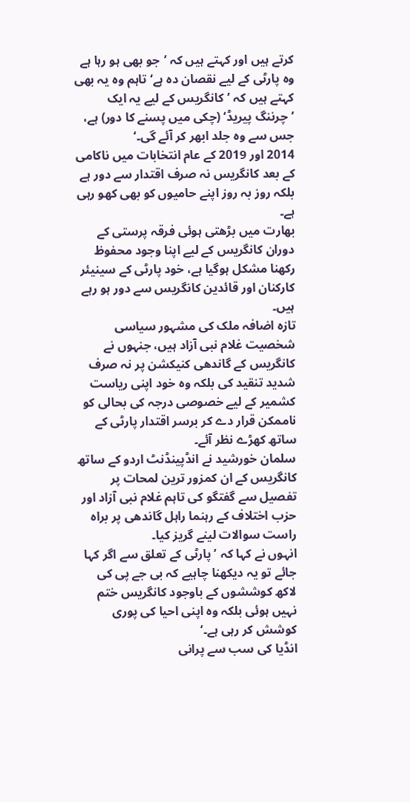کرتے ہیں اور کہتے ہیں کہ ’جو بھی ہو رہا ہے وہ پارٹی کے لیے نقصان دہ ہے‘ تاہم وہ یہ بھی کہتے ہیں کہ ’کانگریس کے لیے یہ ایک ’چرننگ پیریڈ‘ (چکی میں پسنے کا دور) ہے، جس سے وہ جلد ابھر کر آئے گی۔‘
2014 اور 2019 کے عام انتخابات میں ناکامی کے بعد کانگریس نہ صرف اقتدار سے دور ہے بلکہ روز بہ روز اپنے حامیوں کو بھی کھو رہی ہے۔
بھارت میں بڑھتی ہوئی فرقہ پرستی کے دوران کانگریس کے لیے اپنا وجود محفوظ رکھنا مشکل ہوگیا ہے، خود پارٹی کے سینیئر کارکنان اور قائدین کانگریس سے دور ہو رہے ہیں۔
تازہ اضافہ ملک کی مشہور سیاسی شخصیت غلام نبی آزاد ہیں، جنہوں نے کانگریس کے گاندھی کنیکشن پر نہ صرف شدید تنقید کی بلکہ وہ خود اپنی ریاست کشمیر کے لیے خصوصی درجہ کی بحالی کو ناممکن قرار دے کر برسر اقتدار پارٹی کے ساتھ کھڑے نظر آئے۔
سلمان خورشید نے انڈپینڈنٹ اردو کے ساتھ کانگریس کے ان کمزور ترین لمحات پر تفصیل سے گفتگو کی تاہم غلام نبی آزاد اور حزب اختلاف کے رہنما راہل گاندھی پر براہ راست سوالات لینے گریز کیا۔
انہوں نے کہا کہ ’پارٹی کے تعلق سے اگر کہا جائے تو یہ دیکھنا چاہیے کہ بی جے پی کی لاکھ کوششوں کے باوجود کانگریس ختم نہیں ہوئی بلکہ وہ اپنی احیا کی پوری کوشش کر رہی ہے۔‘
انڈیا کی سب سے پرانی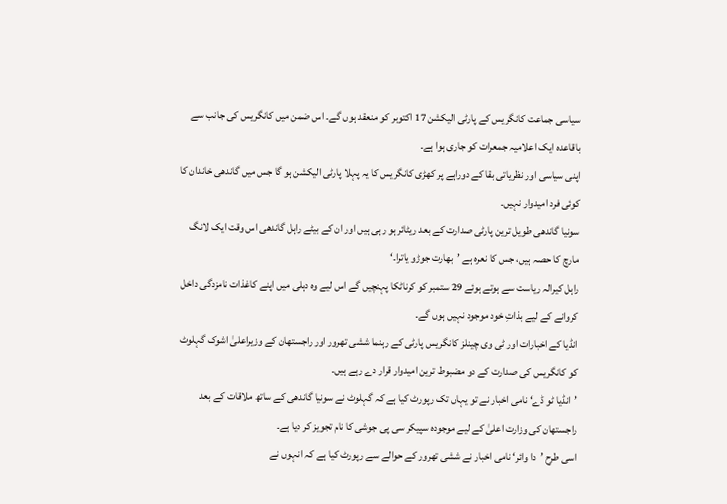سیاسی جماعت کانگریس کے پارٹی الیکشن 17 اکتوبر کو منعقد ہوں گے۔ اس ضمن میں کانگریس کی جانب سے باقاعدہ ایک اعلامیہ جمعرات کو جاری ہوا ہے۔
اپنی سیاسی اور نظریاتی بقا کے دوراہے پر کھڑی کانگریس کا یہ پہلا پارٹی الیکشن ہو گا جس میں گاندھی خاندان کا کوئی فرد امیدوار نہیں۔
سونیا گاندھی طویل ترین پارٹی صدارت کے بعد ریٹائر ہو رہی ہیں اور ان کے بیٹے راہل گاندھی اس وقت ایک لانگ مارچ کا حصہ ہیں، جس کا نعرہ ہے ’بھارت جوڑو یاترا۔‘
راہل کیرالہ ریاست سے ہوتے ہوئے 29 ستمبر کو کرناٹکا پہنچیں گے اس لیے وہ دہلی میں اپنے کاغذات نامزدگی داخل کروانے کے لیے بذاتِ خود موجود نہیں ہوں گے۔
انڈیا کے اخبارات اور ٹی وی چینلز کانگریس پارٹی کے رہنما ششی تھرور اور راجستھان کے وزیراعلیٰ اشوک گہلوٹ کو کانگریس کی صدارت کے دو مضبوط ترین امیدوار قرار دے رہے ہیں۔
’انڈیا ٹو ڈے‘ نامی اخبار نے تو یہاں تک رپورٹ کیا ہے کہ گہلوٹ نے سونیا گاندھی کے ساتھ ملاقات کے بعد راجستھان کی وزارت اعلیٰ کے لیے موجودہ سپیکر سی پی جوشی کا نام تجویز کر دیا ہے۔
اسی طرح ’دا وائر‘ نامی اخبار نے ششی تھرور کے حوالے سے رپورٹ کیا ہے کہ انہوں نے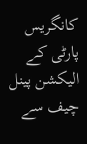کانگریس پارٹی کے الیکشن پینل چیف سے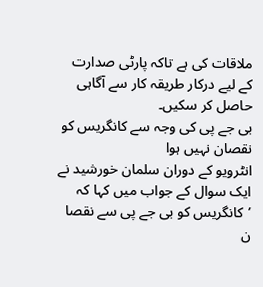ملاقات کی ہے تاکہ پارٹی صدارت کے لیے درکار طریقہ کار سے آگاہی حاصل کر سکیں۔
بی جے پی کی وجہ سے کانگریس کو نقصان نہیں ہوا
انٹرویو کے دوران سلمان خورشید نے ایک سوال کے جواب میں کہا کہ ’کانگریس کو بی جے پی سے نقصا ن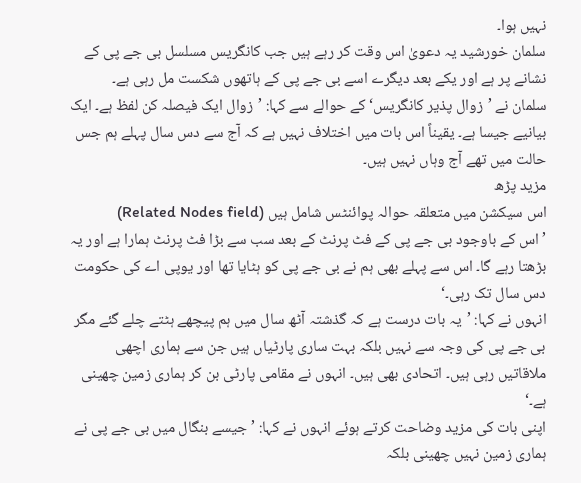نہیں ہوا۔
سلمان خورشید یہ دعویٰ اس وقت کر رہے ہیں جب کانگریس مسلسل بی جے پی کے نشانے پر ہے اور یکے بعد دیگرے اسے بی جے پی کے ہاتھوں شکست مل رہی ہے۔
سلمان نے ’زوال پذیر کانگریس‘ کے حوالے سے کہا: ’زوال ایک فیصلہ کن لفظ ہے۔ ایک بیانیے جیسا ہے۔ یقیناً اس بات میں اختلاف نہیں ہے کہ آج سے دس سال پہلے ہم جس حالت میں تھے آج وہاں نہیں ہیں۔
مزید پڑھ
اس سیکشن میں متعلقہ حوالہ پوائنٹس شامل ہیں (Related Nodes field)
’اس کے باوجود بی جے پی کے فٹ پرنٹ کے بعد سب سے بڑا فٹ پرنٹ ہمارا ہے اور یہ بڑھتا رہے گا۔ اس سے پہلے بھی ہم نے بی جے پی کو ہٹایا تھا اور یوپی اے کی حکومت دس سال تک رہی۔‘
انہوں نے کہا: ’یہ بات درست ہے کہ گذشتہ آٹھ سال میں ہم پیچھے ہٹتے چلے گئے مگر بی جے پی کی وجہ سے نہیں بلکہ بہت ساری پارٹیاں ہیں جن سے ہماری اچھی ملاقاتیں رہی ہیں۔ اتحادی بھی ہیں۔ انہوں نے مقامی پارٹی بن کر ہماری زمین چھینی ہے۔‘
اپنی بات کی مزید وضاحت کرتے ہوئے انہوں نے کہا: ’جیسے بنگال میں بی جے پی نے ہماری زمین نہیں چھینی بلکہ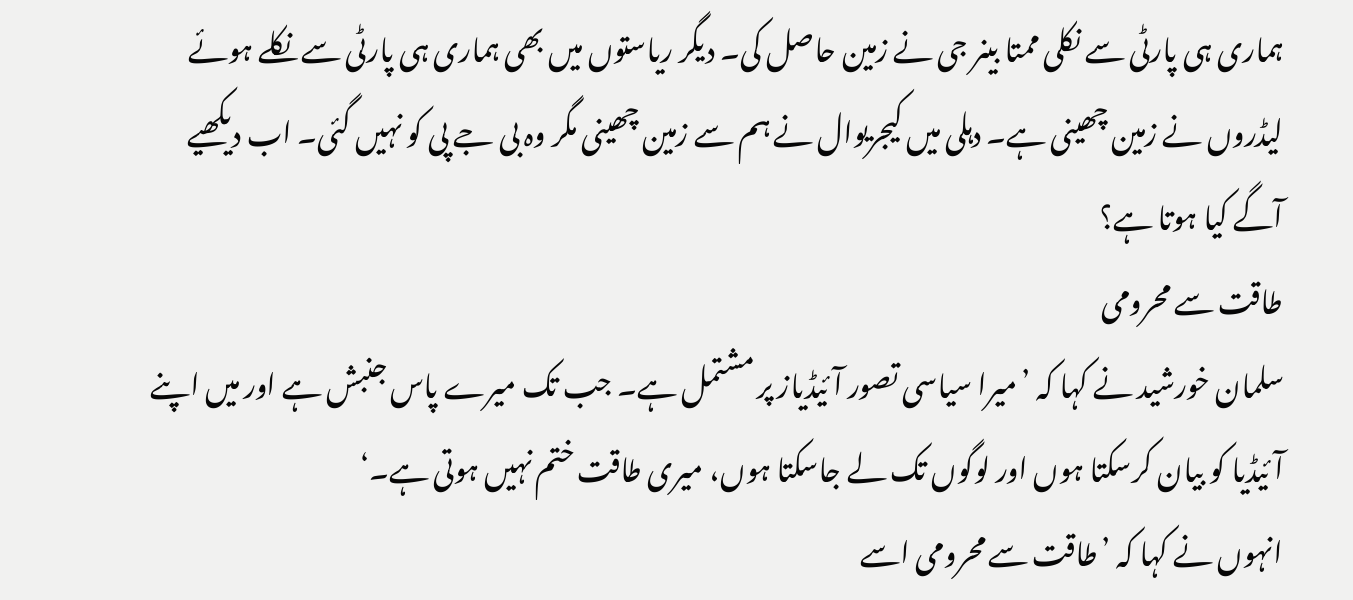ہماری ہی پارٹی سے نکلی ممتا بینر جی نے زمین حاصل کی۔ دیگر ریاستوں میں بھی ہماری ہی پارٹی سے نکلے ہوئے لیڈروں نے زمین چھینی ہے۔ دہلی میں کیجریوال نے ہم سے زمین چھینی مگر وہ بی جے پی کو نہیں گئی۔ اب دیکھیے آگے کیا ہوتا ہے؟
طاقت سے محرومی
سلمان خورشید نے کہا کہ ’میرا سیاسی تصور آئیڈیاز پر مشتمل ہے۔ جب تک میرے پاس جنبش ہے اور میں اپنے آئیڈیا کو بیان کرسکتا ہوں اور لوگوں تک لے جاسکتا ہوں، میری طاقت ختم نہیں ہوتی ہے۔‘
انہوں نے کہا کہ ’طاقت سے محرومی اسے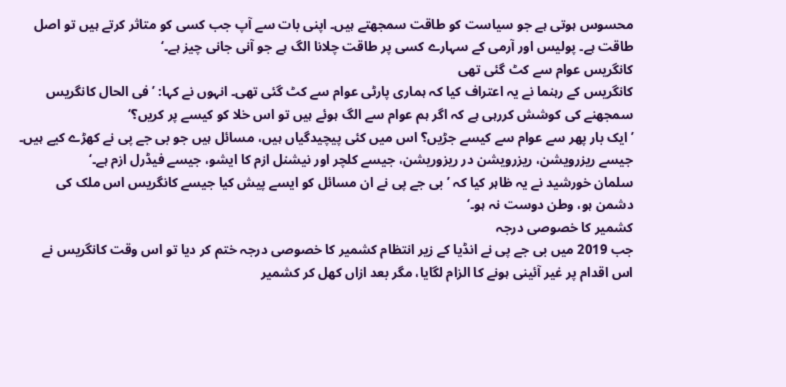محسوس ہوتی ہے جو سیاست کو طاقت سمجھتے ہیں۔ اپنی بات سے آپ جب کسی کو متاثر کرتے ہیں تو اصل طاقت ہے۔ پولیس اور آرمی کے سہارے کسی پر طاقت چلانا الگ ہے جو آنی جانی چیز ہے۔‘
کانگریس عوام سے کٹ گئی تھی
کانگریس کے رہنما نے یہ اعتراف کیا کہ ہماری پارٹی عوام سے کٹ گئی تھی۔ انہوں نے کہا: ’فی الحال کانگریس سمجھنے کی کوشش کررہی ہے کہ اگر ہم عوام سے الگ ہوئے ہیں تو اس خلا کو کیسے پر کریں؟‘
’ایک بار پھر سے عوام سے کیسے جڑیں؟ اس میں کئی پیچیدگیاں ہیں، مسائل ہیں جو بی جے پی نے کھڑے کیے ہیں۔ جیسے ریزرویشن، ریزرویشن در ریزوریشن، جیسے کلچر اور نیشنل ازم کا ایشو، جیسے فیڈرل ازم ہے۔‘
سلمان خورشید نے یہ ظاہر کیا کہ ’بی جے پی نے ان مسائل کو ایسے پیش کیا جیسے کانگریس اس ملک کی دشمن ہو، وطن دوست نہ ہو۔‘
کشمیر کا خصوصی درجہ
جب 2019 میں بی جے پی نے انڈیا کے زیر انتظام کشمیر کا خصوصی درجہ ختم کر دیا تو اس وقت کانگریس نے اس اقدام پر غیر آئینی ہونے کا الزام لگایا، مگر بعد ازاں کھل کر کشمیر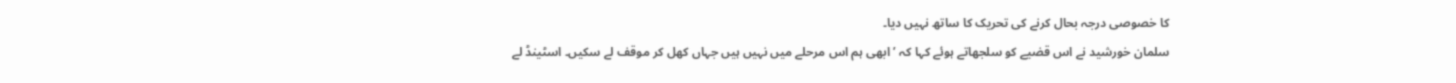کا خصوصی درجہ بحال کرنے کی تحریک کا ساتھ نہیں دیا۔
سلمان خورشید نے اس قضیے کو سلجھاتے ہوئے کہا کہ ’ابھی ہم اس مرحلے میں نہیں ہیں جہاں کھل کر موقف لے سکیں۔ اسٹینڈ لے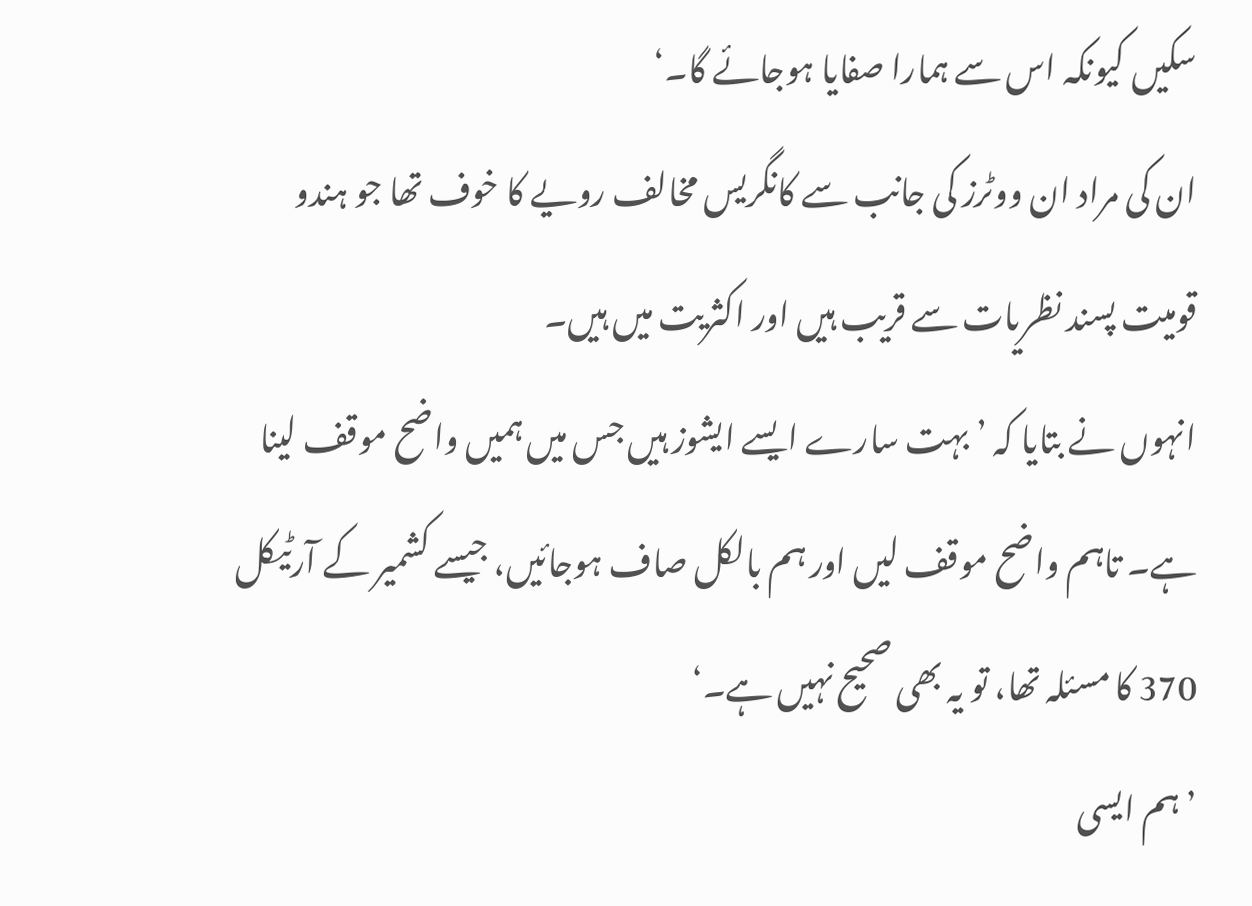سکیں کیونکہ اس سے ہمارا صفایا ہوجائے گا۔‘
ان کی مراد ان ووٹرز کی جانب سے کانگریس مخالف رویے کا خوف تھا جو ہندو قومیت پسند نظریات سے قریب ہیں اور اکثریت میں ہیں۔
انہوں نے بتایا کہ ’بہت سارے ایسے ایشوز ہیں جس میں ہمیں واضح موقف لینا ہے۔ تاہم واضح موقف لیں اور ہم بالکل صاف ہوجائیں، جیسے کشمیر کے آرٹیکل 370 کا مسئلہ تھا، تو یہ بھی صحیح نہیں ہے۔‘
’ہم ایسی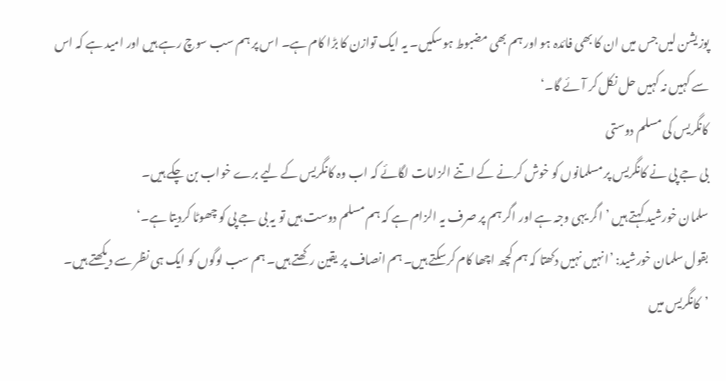پوزیشن لیں جس میں ان کا بھی فائدہ ہو اور ہم بھی مضبوط ہوسکیں۔ یہ ایک توازن کا بڑا کام ہے۔ اس پر ہم سب سوچ رہے ہیں اور امید ہے کہ اس سے کہیں نہ کہیں حل نکل کر آئے گا۔‘
کانگریس کی مسلم دوستی
بی جے پی نے کانگریس پر مسلمانوں کو خوش کرنے کے اتنے الزامات لگائے کہ اب وہ کانگریس کے لیے برے خواب بن چکے ہیں۔
سلمان خورشید کہتے ہیں ’اگر یہی وجہ ہے اور اگر ہم پر صرف یہ الزام ہے کہ ہم مسلم دوست ہیں تو یہ بی جے پی کو چھوٹا کردیتا ہے۔‘
بقول سلمان خورشید: ’انہیں نہیں دکھتا کہ ہم کچھ اچھا کام کرسکتے ہیں۔ ہم انصاف پر یقین رکھتے ہیں۔ ہم سب لوگوں کو ایک ہی نظر سے دیکھتے ہیں۔
’کانگریس میں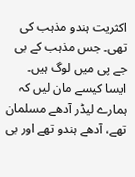اکثریت ہندو مذہب کی تھی۔ جس مذہب کے بی جے پی میں لوگ ہیں۔ ایسا کیسے مان لیں کہ ہمارے لیڈر آدھے مسلمان تھے، آدھے ہندو تھے اور بی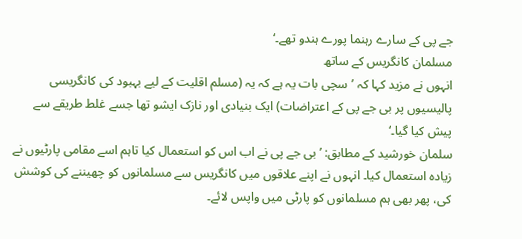جے پی کے سارے رہنما پورے ہندو تھے۔‘
مسلمان کانگریس کے ساتھ
انہوں نے مزید کہا کہ ’سچی بات یہ ہے کہ یہ (مسلم اقلیت کے لیے بہبود کی کانگریسی پالیسیوں پر بی جے پی کے اعتراضات) ایک بنیادی اور نازک ایشو تھا جسے غلط طریقے سے پیش کیا گیا۔‘
سلمان خورشید کے مطابق: ’بی جے پی نے اب اس کو استعمال کیا تاہم اسے مقامی پارٹیوں نے زیادہ استعمال کیا۔ انہوں نے اپنے علاقوں میں کانگریس سے مسلمانوں کو چھیننے کی کوشش کی، پھر بھی ہم مسلمانوں کو پارٹی میں واپس لائے۔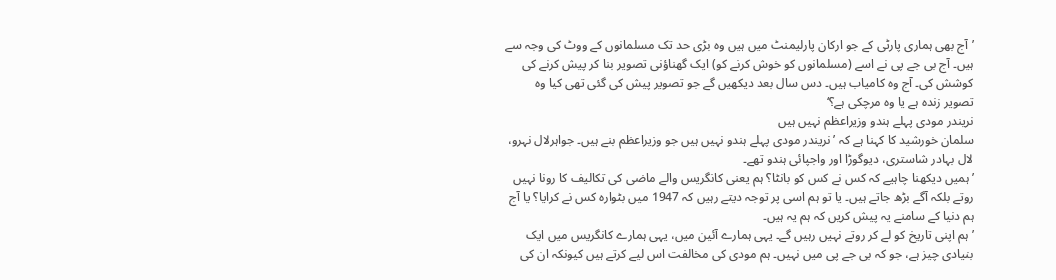’آج بھی ہماری پارٹی کے جو ارکان پارلیمنٹ میں ہیں وہ بڑی حد تک مسلمانوں کے ووٹ کی وجہ سے ہیں۔ آج بی جے پی نے اسے (مسلمانوں کو خوش کرنے کو) ایک گھناؤنی تصویر بنا کر پیش کرنے کی کوشش کی۔ آج وہ کامیاب ہیں۔ دس سال بعد دیکھیں گے جو تصویر پیش کی گئی تھی کیا وہ تصویر زندہ ہے یا وہ مرچکی ہے؟‘
نریندر مودی پہلے ہندو وزیراعظم نہیں ہیں
سلمان خورشید کا کہنا ہے کہ ’نریندر مودی پہلے ہندو نہیں ہیں جو وزیراعظم بنے ہیں۔ جواہرلال نہرو، لال بہادر شاستری، دیوگوڑا اور واجپائی ہندو تھے۔
’ہمیں دیکھنا چاہیے کہ کس نے کس کو بانٹا؟ ہم یعنی کانگریس والے ماضی کی تکالیف کا رونا نہیں روتے بلکہ آگے بڑھ جاتے ہیں۔ یا تو ہم اسی پر توجہ دیتے رہیں کہ 1947 میں بٹوارہ کس نے کرایا؟ یا آج ہم دنیا کے سامنے یہ پیش کریں کہ ہم یہ ہیں۔
’ہم اپنی تاریخ کو لے کر روتے نہیں رہیں گے۔ یہی ہمارے آئین میں، یہی ہمارے کانگریس میں ایک بنیادی چیز ہے، جو کہ بی جے پی میں نہیں۔ ہم مودی کی مخالفت اس لیے کرتے ہیں کیونکہ ان کی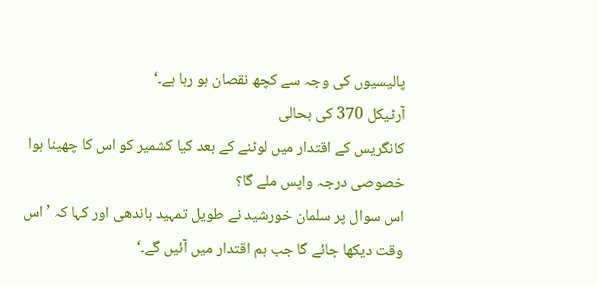پالیسیوں کی وجہ سے کچھ نقصان ہو رہا ہے۔‘
آرٹیکل 370 کی بحالی
کانگریس کے اقتدار میں لوٹنے کے بعد کیا کشمیر کو اس کا چھینا ہوا خصوصی درجہ واپس ملے گا؟
اس سوال پر سلمان خورشید نے طویل تمہید باندھی اور کہا کہ ’اس وقت دیکھا جائے گا جب ہم اقتدار میں آئیں گے۔‘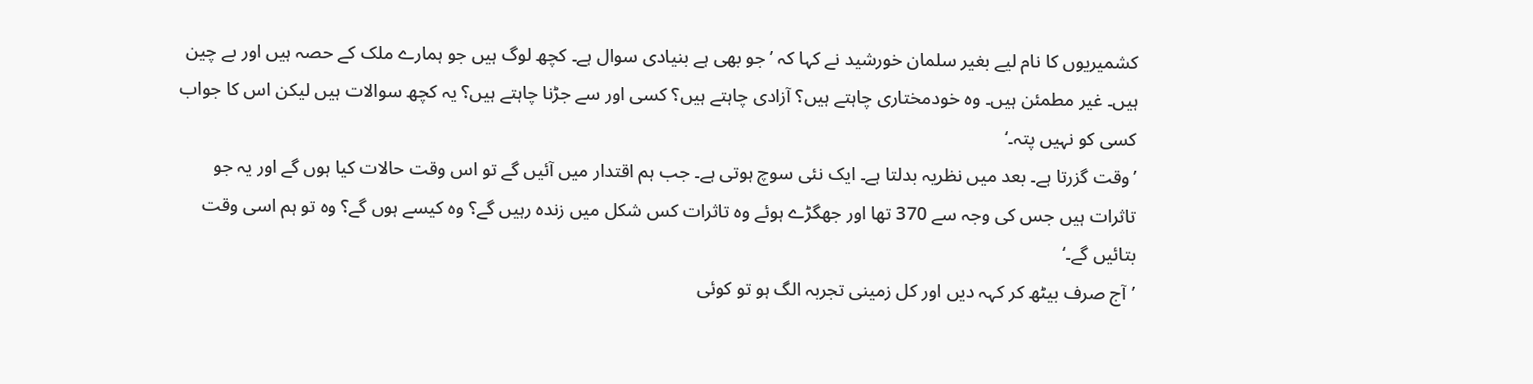کشمیریوں کا نام لیے بغیر سلمان خورشید نے کہا کہ ’جو بھی ہے بنیادی سوال ہے۔ کچھ لوگ ہیں جو ہمارے ملک کے حصہ ہیں اور بے چین ہیں۔ غیر مطمئن ہیں۔ وہ خودمختاری چاہتے ہیں؟ آزادی چاہتے ہیں؟ کسی اور سے جڑنا چاہتے ہیں؟ یہ کچھ سوالات ہیں لیکن اس کا جواب کسی کو نہیں پتہ۔‘
’وقت گزرتا ہے۔ بعد میں نظریہ بدلتا ہے۔ ایک نئی سوچ ہوتی ہے۔ جب ہم اقتدار میں آئیں گے تو اس وقت حالات کیا ہوں گے اور یہ جو تاثرات ہیں جس کی وجہ سے 370 تھا اور جھگڑے ہوئے وہ تاثرات کس شکل میں زندہ رہیں گے؟ وہ کیسے ہوں گے؟ وہ تو ہم اسی وقت بتائیں گے۔‘
’آج صرف بیٹھ کر کہہ دیں اور کل زمینی تجربہ الگ ہو تو کوئی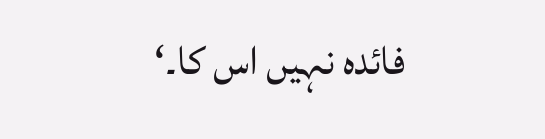فائدہ نہیں اس کا۔‘